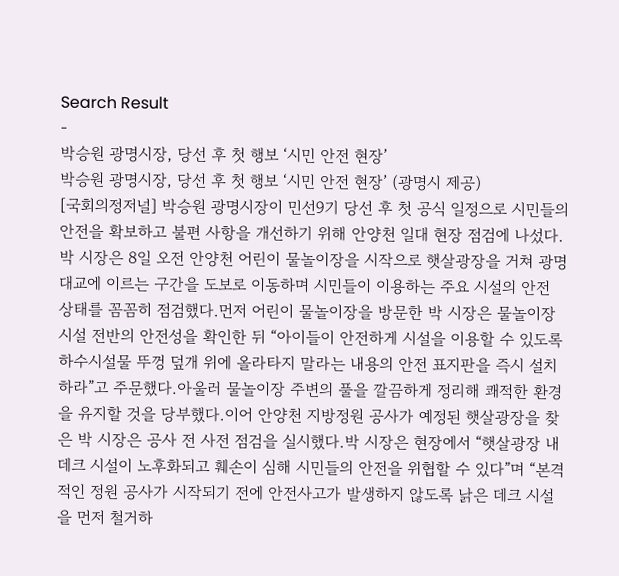Search Result
-
박승원 광명시장, 당선 후 첫 행보 ‘시민 안전 현장’
박승원 광명시장, 당선 후 첫 행보 ‘시민 안전 현장’ (광명시 제공)
[국회의정저널] 박승원 광명시장이 민선9기 당선 후 첫 공식 일정으로 시민들의 안전을 확보하고 불편 사항을 개선하기 위해 안양천 일대 현장 점검에 나섰다.박 시장은 8일 오전 안양천 어린이 물놀이장을 시작으로 햇살광장을 거쳐 광명대교에 이르는 구간을 도보로 이동하며 시민들이 이용하는 주요 시설의 안전 상태를 꼼꼼히 점검했다.먼저 어린이 물놀이장을 방문한 박 시장은 물놀이장 시설 전반의 안전성을 확인한 뒤 “아이들이 안전하게 시설을 이용할 수 있도록 하수시설물 뚜껑 덮개 위에 올라타지 말라는 내용의 안전 표지판을 즉시 설치하라”고 주문했다.아울러 물놀이장 주변의 풀을 깔끔하게 정리해 쾌적한 환경을 유지할 것을 당부했다.이어 안양천 지방정원 공사가 예정된 햇살광장을 찾은 박 시장은 공사 전 사전 점검을 실시했다.박 시장은 현장에서 “햇살광장 내 데크 시설이 노후화되고 훼손이 심해 시민들의 안전을 위협할 수 있다”며 “본격적인 정원 공사가 시작되기 전에 안전사고가 발생하지 않도록 낡은 데크 시설을 먼저 철거하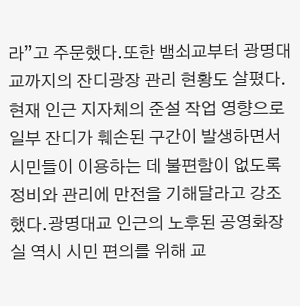라”고 주문했다.또한 뱀쇠교부터 광명대교까지의 잔디광장 관리 현황도 살폈다.현재 인근 지자체의 준설 작업 영향으로 일부 잔디가 훼손된 구간이 발생하면서 시민들이 이용하는 데 불편함이 없도록 정비와 관리에 만전을 기해달라고 강조했다.광명대교 인근의 노후된 공영화장실 역시 시민 편의를 위해 교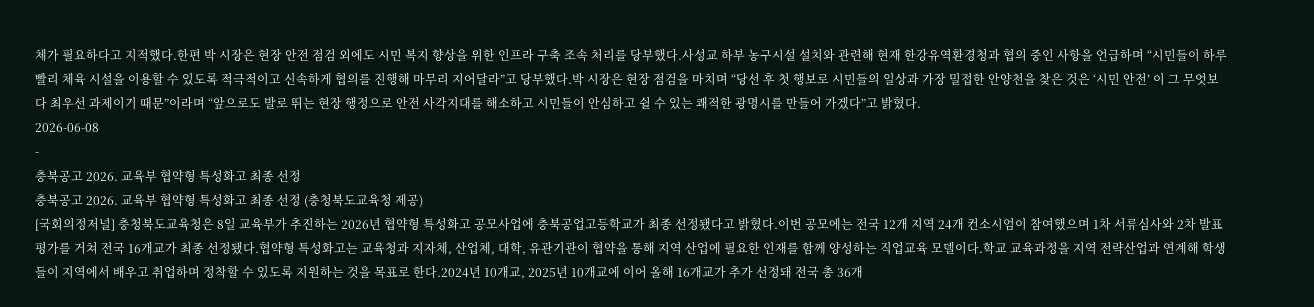체가 필요하다고 지적했다.한편 박 시장은 현장 안전 점검 외에도 시민 복지 향상을 위한 인프라 구축 조속 처리를 당부했다.사성교 하부 농구시설 설치와 관련해 현재 한강유역환경청과 협의 중인 사항을 언급하며 “시민들이 하루빨리 체육 시설을 이용할 수 있도록 적극적이고 신속하게 협의를 진행해 마무리 지어달라”고 당부했다.박 시장은 현장 점검을 마치며 “당선 후 첫 행보로 시민들의 일상과 가장 밀접한 안양천을 찾은 것은 ‘시민 안전’ 이 그 무엇보다 최우선 과제이기 때문”이라며 “앞으로도 발로 뛰는 현장 행정으로 안전 사각지대를 해소하고 시민들이 안심하고 쉴 수 있는 쾌적한 광명시를 만들어 가겠다”고 밝혔다.
2026-06-08
-
충북공고 2026. 교육부 협약형 특성화고 최종 선정
충북공고 2026. 교육부 협약형 특성화고 최종 선정 (충청북도교육청 제공)
[국회의정저널] 충청북도교육청은 8일 교육부가 추진하는 2026년 협약형 특성화고 공모사업에 충북공업고등학교가 최종 선정됐다고 밝혔다.이번 공모에는 전국 12개 지역 24개 컨소시엄이 참여했으며 1차 서류심사와 2차 발표 평가를 거쳐 전국 16개교가 최종 선정됐다.협약형 특성화고는 교육청과 지자체, 산업체, 대학, 유관기관이 협약을 통해 지역 산업에 필요한 인재를 함께 양성하는 직업교육 모델이다.학교 교육과정을 지역 전략산업과 연계해 학생들이 지역에서 배우고 취업하며 정착할 수 있도록 지원하는 것을 목표로 한다.2024년 10개교, 2025년 10개교에 이어 올해 16개교가 추가 선정돼 전국 총 36개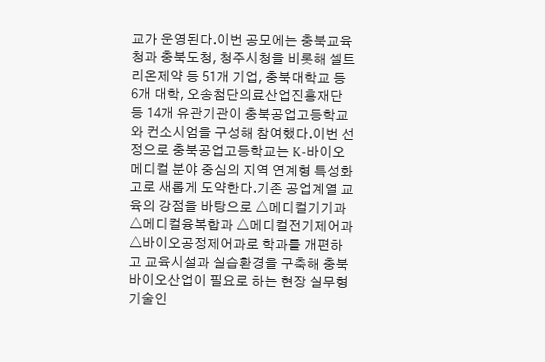교가 운영된다.이번 공모에는 충북교육청과 충북도청, 청주시청을 비롯해 셀트리온제약 등 51개 기업, 충북대학교 등 6개 대학, 오송첨단의료산업진흥재단 등 14개 유관기관이 충북공업고등학교와 컨소시엄을 구성해 참여했다.이번 선정으로 충북공업고등학교는 K-바이오메디컬 분야 중심의 지역 연계형 특성화고로 새롭게 도약한다.기존 공업계열 교육의 강점을 바탕으로 △메디컬기기과 △메디컬융복합과 △메디컬전기제어과 △바이오공정제어과로 학과를 개편하고 교육시설과 실습환경을 구축해 충북 바이오산업이 필요로 하는 현장 실무형 기술인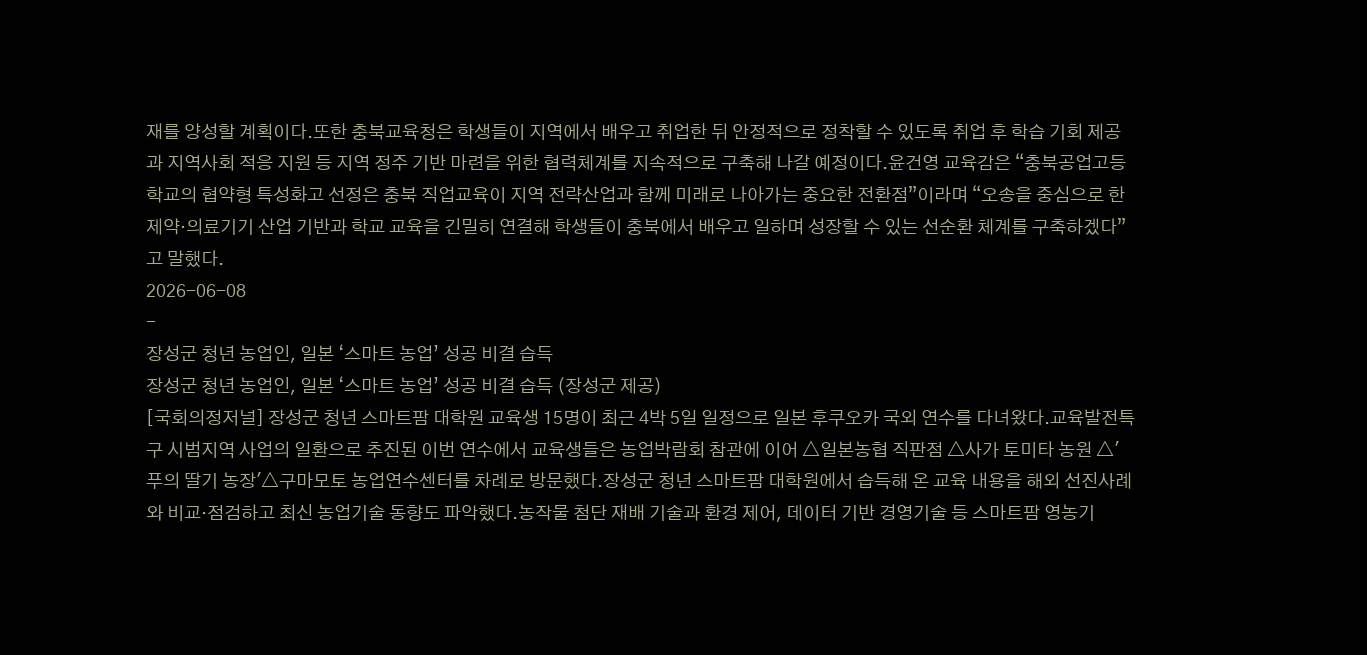재를 양성할 계획이다.또한 충북교육청은 학생들이 지역에서 배우고 취업한 뒤 안정적으로 정착할 수 있도록 취업 후 학습 기회 제공과 지역사회 적응 지원 등 지역 정주 기반 마련을 위한 협력체계를 지속적으로 구축해 나갈 예정이다.윤건영 교육감은 “충북공업고등학교의 협약형 특성화고 선정은 충북 직업교육이 지역 전략산업과 함께 미래로 나아가는 중요한 전환점”이라며 “오송을 중심으로 한 제약·의료기기 산업 기반과 학교 교육을 긴밀히 연결해 학생들이 충북에서 배우고 일하며 성장할 수 있는 선순환 체계를 구축하겠다”고 말했다.
2026-06-08
-
장성군 청년 농업인, 일본 ‘스마트 농업’ 성공 비결 습득
장성군 청년 농업인, 일본 ‘스마트 농업’ 성공 비결 습득 (장성군 제공)
[국회의정저널] 장성군 청년 스마트팜 대학원 교육생 15명이 최근 4박 5일 일정으로 일본 후쿠오카 국외 연수를 다녀왔다.교육발전특구 시범지역 사업의 일환으로 추진된 이번 연수에서 교육생들은 농업박람회 참관에 이어 △일본농협 직판점 △사가 토미타 농원 △'푸의 딸기 농장'△구마모토 농업연수센터를 차례로 방문했다.장성군 청년 스마트팜 대학원에서 습득해 온 교육 내용을 해외 선진사례와 비교·점검하고 최신 농업기술 동향도 파악했다.농작물 첨단 재배 기술과 환경 제어, 데이터 기반 경영기술 등 스마트팜 영농기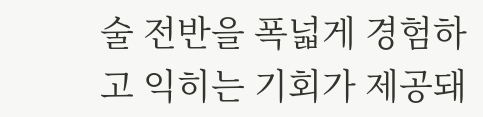술 전반을 폭넓게 경험하고 익히는 기회가 제공돼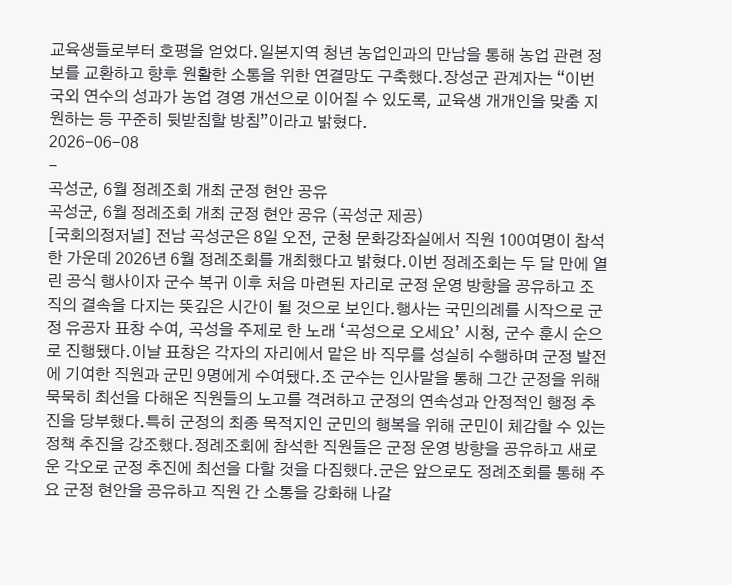교육생들로부터 호평을 얻었다.일본지역 청년 농업인과의 만남을 통해 농업 관련 정보를 교환하고 향후 원활한 소통을 위한 연결망도 구축했다.장성군 관계자는 “이번 국외 연수의 성과가 농업 경영 개선으로 이어질 수 있도록, 교육생 개개인을 맞춤 지원하는 등 꾸준히 뒷받침할 방침”이라고 밝혔다.
2026-06-08
-
곡성군, 6월 정례조회 개최 군정 현안 공유
곡성군, 6월 정례조회 개최 군정 현안 공유 (곡성군 제공)
[국회의정저널] 전남 곡성군은 8일 오전, 군청 문화강좌실에서 직원 100여명이 참석한 가운데 2026년 6월 정례조회를 개최했다고 밝혔다.이번 정례조회는 두 달 만에 열린 공식 행사이자 군수 복귀 이후 처음 마련된 자리로 군정 운영 방향을 공유하고 조직의 결속을 다지는 뜻깊은 시간이 될 것으로 보인다.행사는 국민의례를 시작으로 군정 유공자 표창 수여, 곡성을 주제로 한 노래 ‘곡성으로 오세요’ 시청, 군수 훈시 순으로 진행됐다.이날 표창은 각자의 자리에서 맡은 바 직무를 성실히 수행하며 군정 발전에 기여한 직원과 군민 9명에게 수여됐다.조 군수는 인사말을 통해 그간 군정을 위해 묵묵히 최선을 다해온 직원들의 노고를 격려하고 군정의 연속성과 안정적인 행정 추진을 당부했다.특히 군정의 최종 목적지인 군민의 행복을 위해 군민이 체감할 수 있는 정책 추진을 강조했다.정례조회에 참석한 직원들은 군정 운영 방향을 공유하고 새로운 각오로 군정 추진에 최선을 다할 것을 다짐했다.군은 앞으로도 정례조회를 통해 주요 군정 현안을 공유하고 직원 간 소통을 강화해 나갈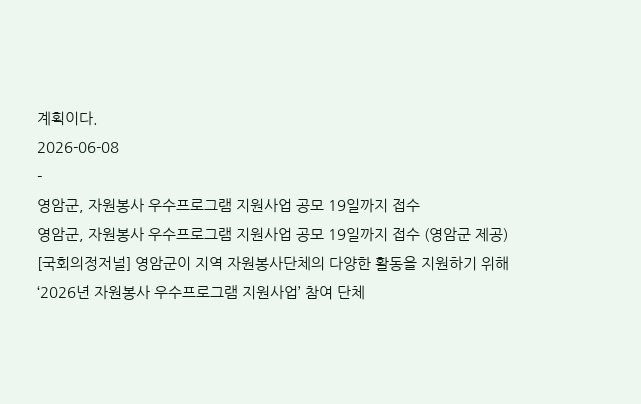계획이다.
2026-06-08
-
영암군, 자원봉사 우수프로그램 지원사업 공모 19일까지 접수
영암군, 자원봉사 우수프로그램 지원사업 공모 19일까지 접수 (영암군 제공)
[국회의정저널] 영암군이 지역 자원봉사단체의 다양한 활동을 지원하기 위해 ‘2026년 자원봉사 우수프로그램 지원사업’ 참여 단체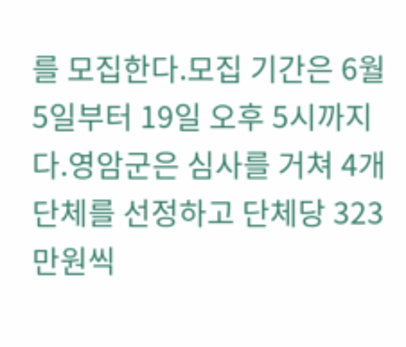를 모집한다.모집 기간은 6월 5일부터 19일 오후 5시까지다.영암군은 심사를 거쳐 4개 단체를 선정하고 단체당 323만원씩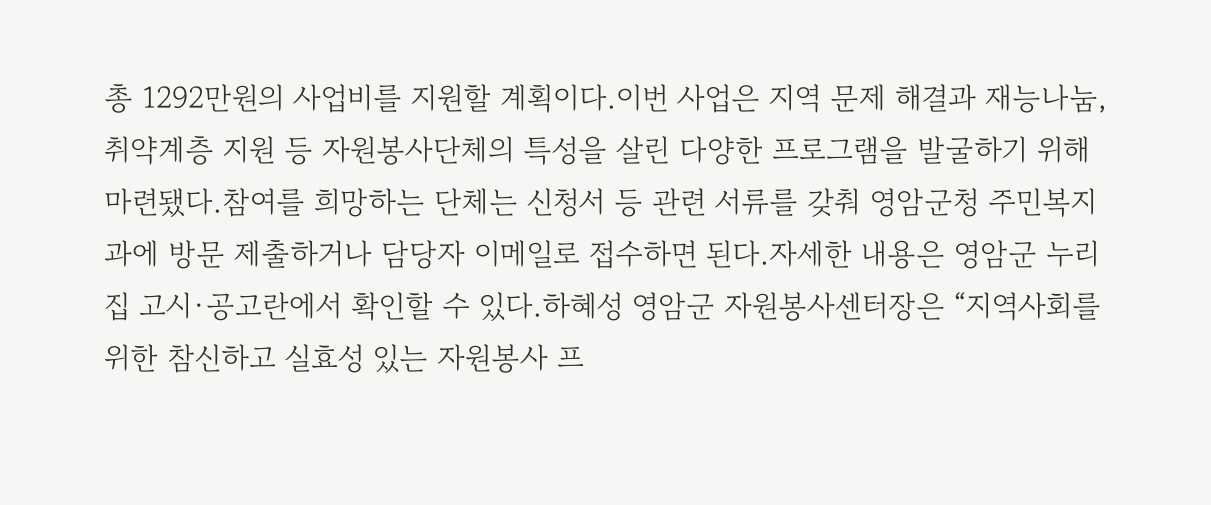총 1292만원의 사업비를 지원할 계획이다.이번 사업은 지역 문제 해결과 재능나눔, 취약계층 지원 등 자원봉사단체의 특성을 살린 다양한 프로그램을 발굴하기 위해 마련됐다.참여를 희망하는 단체는 신청서 등 관련 서류를 갖춰 영암군청 주민복지과에 방문 제출하거나 담당자 이메일로 접수하면 된다.자세한 내용은 영암군 누리집 고시·공고란에서 확인할 수 있다.하혜성 영암군 자원봉사센터장은 “지역사회를 위한 참신하고 실효성 있는 자원봉사 프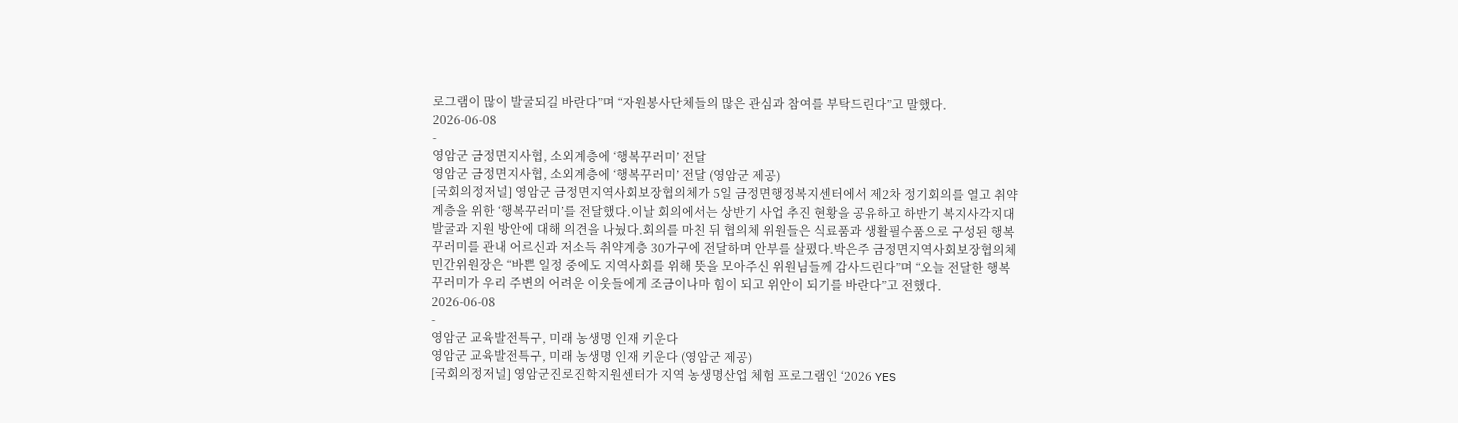로그램이 많이 발굴되길 바란다”며 “자원봉사단체들의 많은 관심과 참여를 부탁드린다”고 말했다.
2026-06-08
-
영암군 금정면지사협, 소외계층에 ‘행복꾸러미’ 전달
영암군 금정면지사협, 소외계층에 ‘행복꾸러미’ 전달 (영암군 제공)
[국회의정저널] 영암군 금정면지역사회보장협의체가 5일 금정면행정복지센터에서 제2차 정기회의를 열고 취약계층을 위한 ‘행복꾸러미’를 전달했다.이날 회의에서는 상반기 사업 추진 현황을 공유하고 하반기 복지사각지대 발굴과 지원 방안에 대해 의견을 나눴다.회의를 마친 뒤 협의체 위원들은 식료품과 생활필수품으로 구성된 행복꾸러미를 관내 어르신과 저소득 취약계층 30가구에 전달하며 안부를 살폈다.박은주 금정면지역사회보장협의체 민간위원장은 “바쁜 일정 중에도 지역사회를 위해 뜻을 모아주신 위원님들께 감사드린다”며 “오늘 전달한 행복꾸러미가 우리 주변의 어려운 이웃들에게 조금이나마 힘이 되고 위안이 되기를 바란다”고 전했다.
2026-06-08
-
영암군 교육발전특구, 미래 농생명 인재 키운다
영암군 교육발전특구, 미래 농생명 인재 키운다 (영암군 제공)
[국회의정저널] 영암군진로진학지원센터가 지역 농생명산업 체험 프로그램인 ‘2026 YES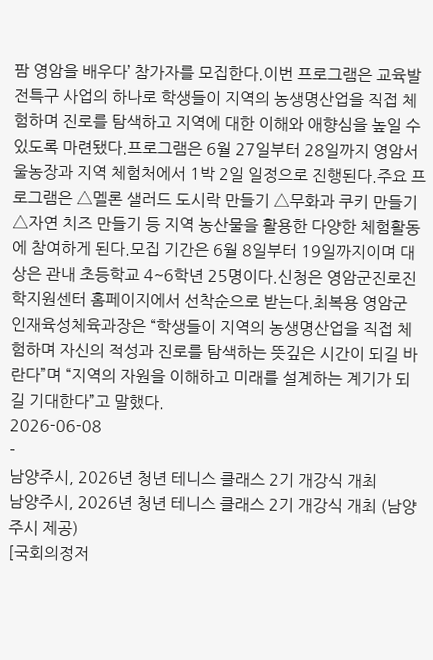팜 영암을 배우다’ 참가자를 모집한다.이번 프로그램은 교육발전특구 사업의 하나로 학생들이 지역의 농생명산업을 직접 체험하며 진로를 탐색하고 지역에 대한 이해와 애향심을 높일 수 있도록 마련됐다.프로그램은 6월 27일부터 28일까지 영암서울농장과 지역 체험처에서 1박 2일 일정으로 진행된다.주요 프로그램은 △멜론 샐러드 도시락 만들기 △무화과 쿠키 만들기 △자연 치즈 만들기 등 지역 농산물을 활용한 다양한 체험활동에 참여하게 된다.모집 기간은 6월 8일부터 19일까지이며 대상은 관내 초등학교 4~6학년 25명이다.신청은 영암군진로진학지원센터 홈페이지에서 선착순으로 받는다.최복용 영암군 인재육성체육과장은 “학생들이 지역의 농생명산업을 직접 체험하며 자신의 적성과 진로를 탐색하는 뜻깊은 시간이 되길 바란다”며 “지역의 자원을 이해하고 미래를 설계하는 계기가 되길 기대한다”고 말했다.
2026-06-08
-
남양주시, 2026년 청년 테니스 클래스 2기 개강식 개최
남양주시, 2026년 청년 테니스 클래스 2기 개강식 개최 (남양주시 제공)
[국회의정저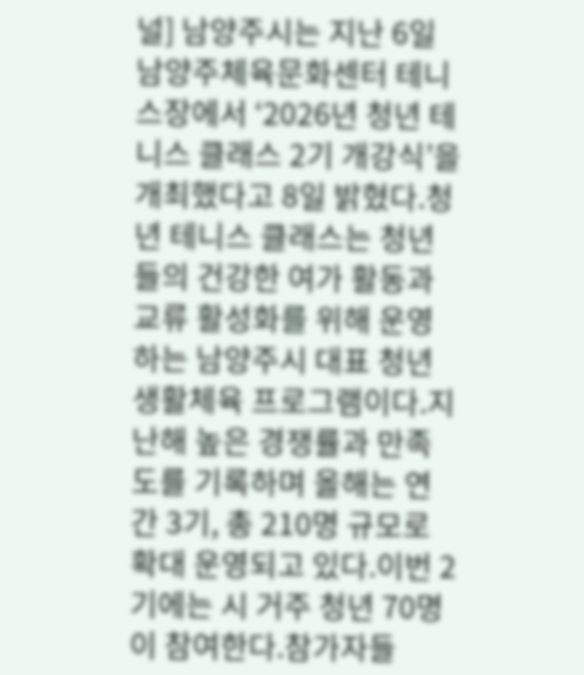널] 남양주시는 지난 6일 남양주체육문화센터 테니스장에서 ‘2026년 청년 테니스 클래스 2기 개강식’을 개최했다고 8일 밝혔다.청년 테니스 클래스는 청년들의 건강한 여가 활동과 교류 활성화를 위해 운영하는 남양주시 대표 청년 생활체육 프로그램이다.지난해 높은 경쟁률과 만족도를 기록하며 올해는 연간 3기, 총 210명 규모로 확대 운영되고 있다.이번 2기에는 시 거주 청년 70명이 참여한다.참가자들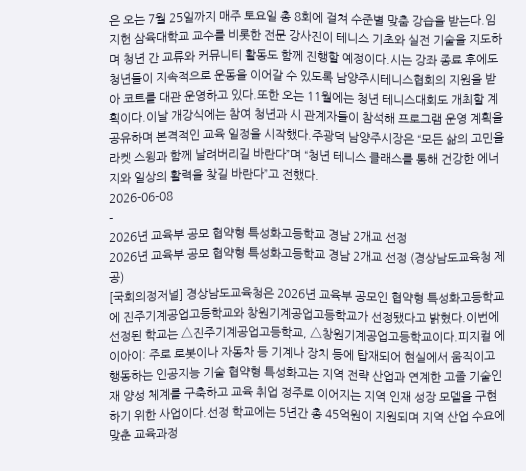은 오는 7월 25일까지 매주 토요일 총 8회에 걸쳐 수준별 맞춤 강습을 받는다.임지헌 삼육대학교 교수를 비롯한 전문 강사진이 테니스 기초와 실전 기술을 지도하며 청년 간 교류와 커뮤니티 활동도 함께 진행할 예정이다.시는 강좌 종료 후에도 청년들이 지속적으로 운동을 이어갈 수 있도록 남양주시테니스협회의 지원을 받아 코트를 대관 운영하고 있다.또한 오는 11월에는 청년 테니스대회도 개최할 계획이다.이날 개강식에는 참여 청년과 시 관계자들이 참석해 프로그램 운영 계획을 공유하며 본격적인 교육 일정을 시작했다.주광덕 남양주시장은 “모든 삶의 고민을 라켓 스윙과 함께 날려버리길 바란다”며 “청년 테니스 클래스를 통해 건강한 에너지와 일상의 활력을 찾길 바란다”고 전했다.
2026-06-08
-
2026년 교육부 공모 협약형 특성화고등학교 경남 2개교 선정
2026년 교육부 공모 협약형 특성화고등학교 경남 2개교 선정 (경상남도교육청 제공)
[국회의정저널] 경상남도교육청은 2026년 교육부 공모인 협약형 특성화고등학교에 진주기계공업고등학교와 창원기계공업고등학교가 선정됐다고 밝혔다.이번에 선정된 학교는 △진주기계공업고등학교, △창원기계공업고등학교이다.피지컬 에이아이: 주로 로봇이나 자동차 등 기계나 장치 등에 탑재되어 현실에서 움직이고 행동하는 인공지능 기술 협약형 특성화고는 지역 전략 산업과 연계한 고졸 기술인재 양성 체계를 구축하고 교육 취업 정주로 이어지는 지역 인재 성장 모델을 구현하기 위한 사업이다.선정 학교에는 5년간 총 45억원이 지원되며 지역 산업 수요에 맞춘 교육과정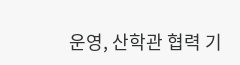운영, 산학관 협력 기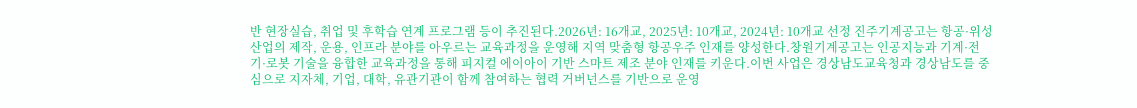반 현장실습, 취업 및 후학습 연계 프로그램 등이 추진된다.2026년: 16개교, 2025년: 10개교, 2024년: 10개교 선정 진주기계공고는 항공·위성 산업의 제작, 운용, 인프라 분야를 아우르는 교육과정을 운영해 지역 맞춤형 항공우주 인재를 양성한다.창원기계공고는 인공지능과 기계·전기·로봇 기술을 융합한 교육과정을 통해 피지컬 에이아이 기반 스마트 제조 분야 인재를 키운다.이번 사업은 경상남도교육청과 경상남도를 중심으로 지자체, 기업, 대학, 유관기관이 함께 참여하는 협력 거버넌스를 기반으로 운영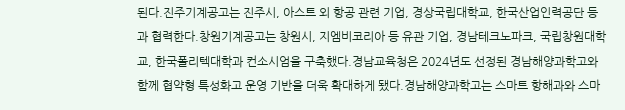된다.진주기계공고는 진주시, 아스트 외 항공 관련 기업, 경상국립대학교, 한국산업인력공단 등과 협력한다.창원기계공고는 창원시, 지엠비코리아 등 유관 기업, 경남테크노파크, 국립창원대학교, 한국폴리텍대학과 컨소시엄을 구축했다.경남교육청은 2024년도 선정된 경남해양과학고와 함께 협약형 특성화고 운영 기반을 더욱 확대하게 됐다.경남해양과학고는 스마트 항해과와 스마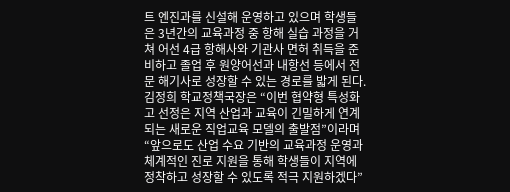트 엔진과를 신설해 운영하고 있으며 학생들은 3년간의 교육과정 중 항해 실습 과정을 거쳐 어선 4급 항해사와 기관사 면허 취득을 준비하고 졸업 후 원양어선과 내항선 등에서 전문 해기사로 성장할 수 있는 경로를 밟게 된다.김정희 학교정책국장은 “이번 협약형 특성화고 선정은 지역 산업과 교육이 긴밀하게 연계되는 새로운 직업교육 모델의 출발점”이라며 “앞으로도 산업 수요 기반의 교육과정 운영과 체계적인 진로 지원을 통해 학생들이 지역에 정착하고 성장할 수 있도록 적극 지원하겠다”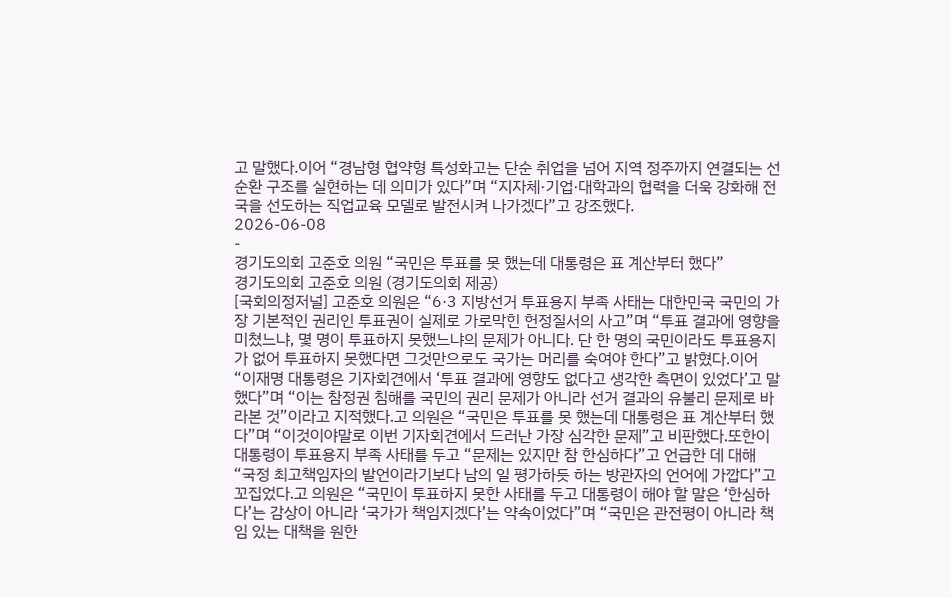고 말했다.이어 “경남형 협약형 특성화고는 단순 취업을 넘어 지역 정주까지 연결되는 선순환 구조를 실현하는 데 의미가 있다”며 “지자체·기업·대학과의 협력을 더욱 강화해 전국을 선도하는 직업교육 모델로 발전시켜 나가겠다”고 강조했다.
2026-06-08
-
경기도의회 고준호 의원 “국민은 투표를 못 했는데 대통령은 표 계산부터 했다”
경기도의회 고준호 의원 (경기도의회 제공)
[국회의정저널] 고준호 의원은 “6·3 지방선거 투표용지 부족 사태는 대한민국 국민의 가장 기본적인 권리인 투표권이 실제로 가로막힌 헌정질서의 사고”며 “투표 결과에 영향을 미쳤느냐, 몇 명이 투표하지 못했느냐의 문제가 아니다. 단 한 명의 국민이라도 투표용지가 없어 투표하지 못했다면 그것만으로도 국가는 머리를 숙여야 한다”고 밝혔다.이어 “이재명 대통령은 기자회견에서 ‘투표 결과에 영향도 없다고 생각한 측면이 있었다’고 말했다”며 “이는 참정권 침해를 국민의 권리 문제가 아니라 선거 결과의 유불리 문제로 바라본 것”이라고 지적했다.고 의원은 “국민은 투표를 못 했는데 대통령은 표 계산부터 했다”며 “이것이야말로 이번 기자회견에서 드러난 가장 심각한 문제”고 비판했다.또한이 대통령이 투표용지 부족 사태를 두고 “문제는 있지만 참 한심하다”고 언급한 데 대해 “국정 최고책임자의 발언이라기보다 남의 일 평가하듯 하는 방관자의 언어에 가깝다”고 꼬집었다.고 의원은 “국민이 투표하지 못한 사태를 두고 대통령이 해야 할 말은 ‘한심하다’는 감상이 아니라 ‘국가가 책임지겠다’는 약속이었다”며 “국민은 관전평이 아니라 책임 있는 대책을 원한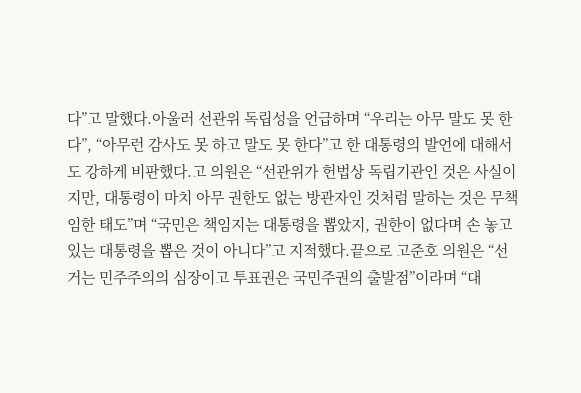다”고 말했다.아울러 선관위 독립성을 언급하며 “우리는 아무 말도 못 한다”, “아무런 감사도 못 하고 말도 못 한다”고 한 대통령의 발언에 대해서도 강하게 비판했다.고 의원은 “선관위가 헌법상 독립기관인 것은 사실이지만, 대통령이 마치 아무 권한도 없는 방관자인 것처럼 말하는 것은 무책임한 태도”며 “국민은 책임지는 대통령을 뽑았지, 권한이 없다며 손 놓고 있는 대통령을 뽑은 것이 아니다”고 지적했다.끝으로 고준호 의원은 “선거는 민주주의의 심장이고 투표권은 국민주권의 출발점”이라며 “대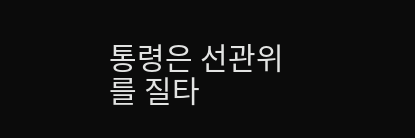통령은 선관위를 질타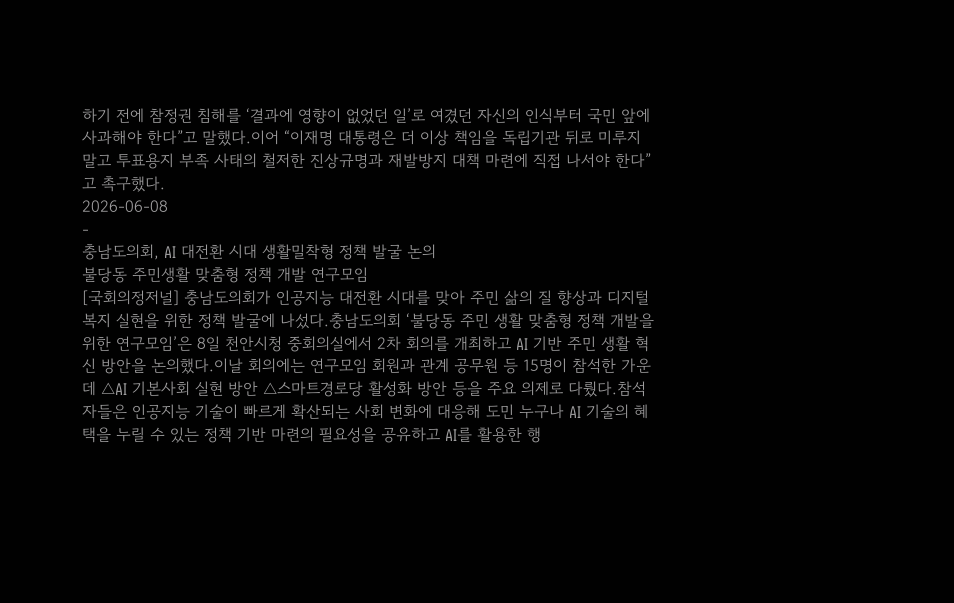하기 전에 참정권 침해를 ‘결과에 영향이 없었던 일’로 여겼던 자신의 인식부터 국민 앞에 사과해야 한다”고 말했다.이어 “이재명 대통령은 더 이상 책임을 독립기관 뒤로 미루지 말고 투표용지 부족 사태의 철저한 진상규명과 재발방지 대책 마련에 직접 나서야 한다”고 촉구했다.
2026-06-08
-
충남도의회, AI 대전환 시대 생활밀착형 정책 발굴 논의
불당동 주민생활 맞춤형 정책 개발 연구모임
[국회의정저널] 충남도의회가 인공지능 대전환 시대를 맞아 주민 삶의 질 향상과 디지털 복지 실현을 위한 정책 발굴에 나섰다.충남도의회 ‘불당동 주민 생활 맞춤형 정책 개발을 위한 연구모임’은 8일 천안시청 중회의실에서 2차 회의를 개최하고 AI 기반 주민 생활 혁신 방안을 논의했다.이날 회의에는 연구모임 회원과 관계 공무원 등 15명이 참석한 가운데 △AI 기본사회 실현 방안 △스마트경로당 활성화 방안 등을 주요 의제로 다뤘다.참석자들은 인공지능 기술이 빠르게 확산되는 사회 변화에 대응해 도민 누구나 AI 기술의 혜택을 누릴 수 있는 정책 기반 마련의 필요성을 공유하고 AI를 활용한 행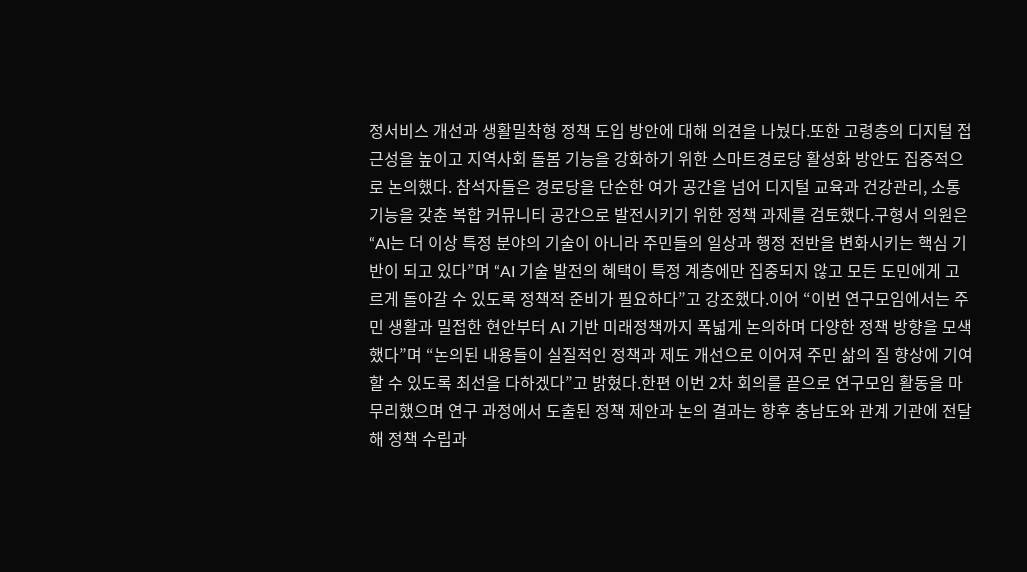정서비스 개선과 생활밀착형 정책 도입 방안에 대해 의견을 나눴다.또한 고령층의 디지털 접근성을 높이고 지역사회 돌봄 기능을 강화하기 위한 스마트경로당 활성화 방안도 집중적으로 논의했다. 참석자들은 경로당을 단순한 여가 공간을 넘어 디지털 교육과 건강관리, 소통 기능을 갖춘 복합 커뮤니티 공간으로 발전시키기 위한 정책 과제를 검토했다.구형서 의원은 “AI는 더 이상 특정 분야의 기술이 아니라 주민들의 일상과 행정 전반을 변화시키는 핵심 기반이 되고 있다”며 “AI 기술 발전의 혜택이 특정 계층에만 집중되지 않고 모든 도민에게 고르게 돌아갈 수 있도록 정책적 준비가 필요하다”고 강조했다.이어 “이번 연구모임에서는 주민 생활과 밀접한 현안부터 AI 기반 미래정책까지 폭넓게 논의하며 다양한 정책 방향을 모색했다”며 “논의된 내용들이 실질적인 정책과 제도 개선으로 이어져 주민 삶의 질 향상에 기여할 수 있도록 최선을 다하겠다”고 밝혔다.한편 이번 2차 회의를 끝으로 연구모임 활동을 마무리했으며 연구 과정에서 도출된 정책 제안과 논의 결과는 향후 충남도와 관계 기관에 전달해 정책 수립과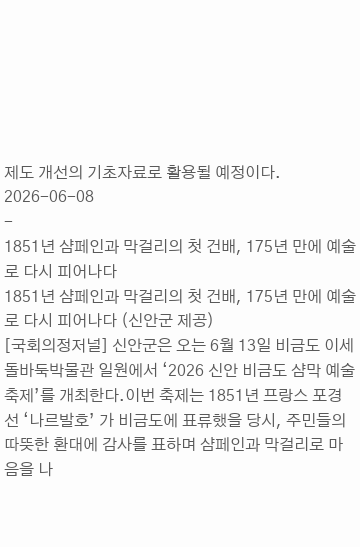제도 개선의 기초자료로 활용될 예정이다.
2026-06-08
-
1851년 샴페인과 막걸리의 첫 건배, 175년 만에 예술로 다시 피어나다
1851년 샴페인과 막걸리의 첫 건배, 175년 만에 예술로 다시 피어나다 (신안군 제공)
[국회의정저널] 신안군은 오는 6월 13일 비금도 이세돌바둑박물관 일원에서 ‘2026 신안 비금도 샴막 예술축제’를 개최한다.이번 축제는 1851년 프랑스 포경선 ‘나르발호’ 가 비금도에 표류했을 당시, 주민들의 따뜻한 환대에 감사를 표하며 샴페인과 막걸리로 마음을 나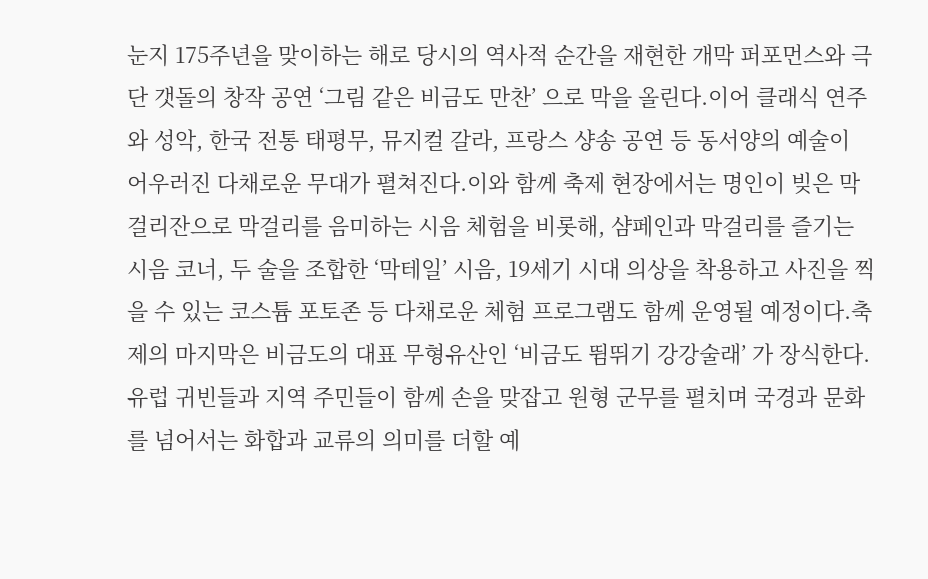눈지 175주년을 맞이하는 해로 당시의 역사적 순간을 재현한 개막 퍼포먼스와 극단 갯돌의 창작 공연 ‘그림 같은 비금도 만찬’ 으로 막을 올린다.이어 클래식 연주와 성악, 한국 전통 태평무, 뮤지컬 갈라, 프랑스 샹송 공연 등 동서양의 예술이 어우러진 다채로운 무대가 펼쳐진다.이와 함께 축제 현장에서는 명인이 빚은 막걸리잔으로 막걸리를 음미하는 시음 체험을 비롯해, 샴페인과 막걸리를 즐기는 시음 코너, 두 술을 조합한 ‘막테일’ 시음, 19세기 시대 의상을 착용하고 사진을 찍을 수 있는 코스튬 포토존 등 다채로운 체험 프로그램도 함께 운영될 예정이다.축제의 마지막은 비금도의 대표 무형유산인 ‘비금도 뜀뛰기 강강술래’ 가 장식한다.유럽 귀빈들과 지역 주민들이 함께 손을 맞잡고 원형 군무를 펼치며 국경과 문화를 넘어서는 화합과 교류의 의미를 더할 예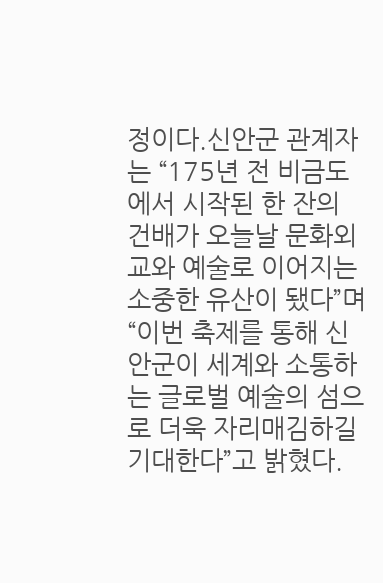정이다.신안군 관계자는 “175년 전 비금도에서 시작된 한 잔의 건배가 오늘날 문화외교와 예술로 이어지는 소중한 유산이 됐다”며 “이번 축제를 통해 신안군이 세계와 소통하는 글로벌 예술의 섬으로 더욱 자리매김하길 기대한다”고 밝혔다.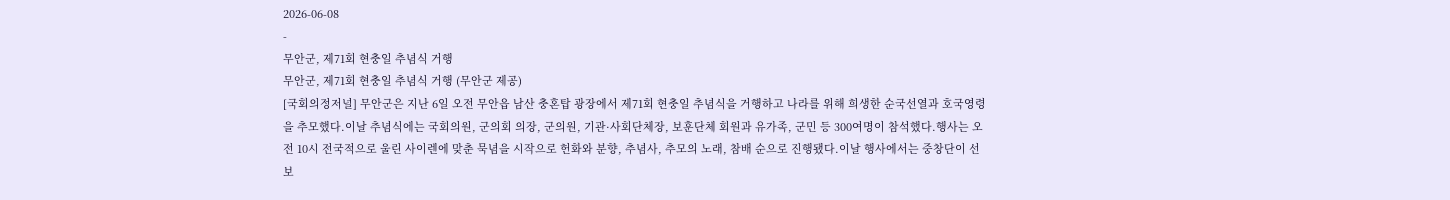2026-06-08
-
무안군, 제71회 현충일 추념식 거행
무안군, 제71회 현충일 추념식 거행 (무안군 제공)
[국회의정저널] 무안군은 지난 6일 오전 무안읍 남산 충혼탑 광장에서 제71회 현충일 추념식을 거행하고 나라를 위해 희생한 순국선열과 호국영령을 추모했다.이날 추념식에는 국회의원, 군의회 의장, 군의원, 기관·사회단체장, 보훈단체 회원과 유가족, 군민 등 300여명이 참석했다.행사는 오전 10시 전국적으로 울린 사이렌에 맞춘 묵념을 시작으로 헌화와 분향, 추념사, 추모의 노래, 참배 순으로 진행됐다.이날 행사에서는 중창단이 선보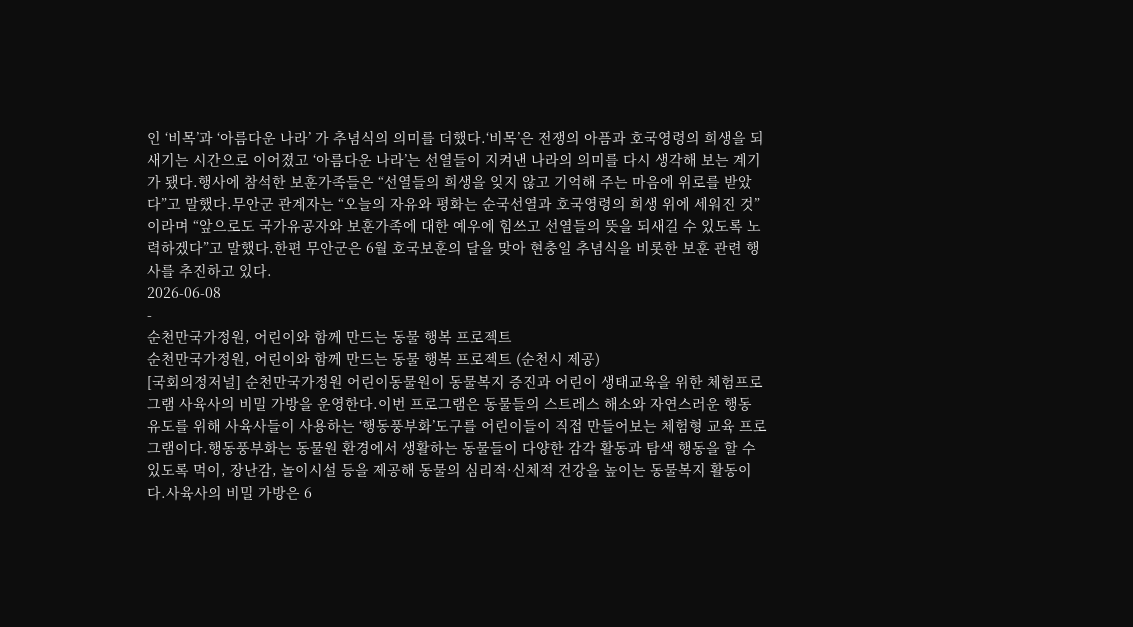인 ‘비목’과 ‘아름다운 나라’ 가 추념식의 의미를 더했다.‘비목’은 전쟁의 아픔과 호국영령의 희생을 되새기는 시간으로 이어졌고 ‘아름다운 나라’는 선열들이 지켜낸 나라의 의미를 다시 생각해 보는 계기가 됐다.행사에 참석한 보훈가족들은 “선열들의 희생을 잊지 않고 기억해 주는 마음에 위로를 받았다”고 말했다.무안군 관계자는 “오늘의 자유와 평화는 순국선열과 호국영령의 희생 위에 세워진 것”이라며 “앞으로도 국가유공자와 보훈가족에 대한 예우에 힘쓰고 선열들의 뜻을 되새길 수 있도록 노력하겠다”고 말했다.한편 무안군은 6월 호국보훈의 달을 맞아 현충일 추념식을 비롯한 보훈 관련 행사를 추진하고 있다.
2026-06-08
-
순천만국가정원, 어린이와 함께 만드는 동물 행복 프로젝트
순천만국가정원, 어린이와 함께 만드는 동물 행복 프로젝트 (순천시 제공)
[국회의정저널] 순천만국가정원 어린이동물원이 동물복지 증진과 어린이 생태교육을 위한 체험프로그램 사육사의 비밀 가방을 운영한다.이번 프로그램은 동물들의 스트레스 해소와 자연스러운 행동 유도를 위해 사육사들이 사용하는 ‘행동풍부화’도구를 어린이들이 직접 만들어보는 체험형 교육 프로그램이다.행동풍부화는 동물원 환경에서 생활하는 동물들이 다양한 감각 활동과 탐색 행동을 할 수 있도록 먹이, 장난감, 놀이시설 등을 제공해 동물의 심리적·신체적 건강을 높이는 동물복지 활동이다.사육사의 비밀 가방은 6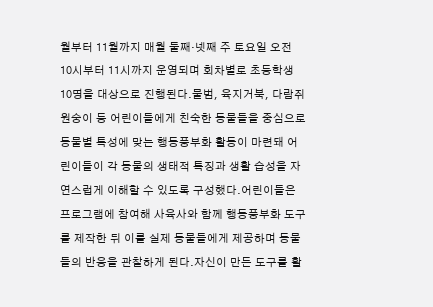월부터 11월까지 매월 둘째·넷째 주 토요일 오전 10시부터 11시까지 운영되며 회차별로 초등학생 10명을 대상으로 진행된다.물범, 육지거북, 다람쥐원숭이 등 어린이들에게 친숙한 동물들을 중심으로 동물별 특성에 맞는 행동풍부화 활동이 마련돼 어린이들이 각 동물의 생태적 특징과 생활 습성을 자연스럽게 이해할 수 있도록 구성했다.어린이들은 프로그램에 참여해 사육사와 함께 행동풍부화 도구를 제작한 뒤 이를 실제 동물들에게 제공하며 동물들의 반응을 관찰하게 된다.자신이 만든 도구를 활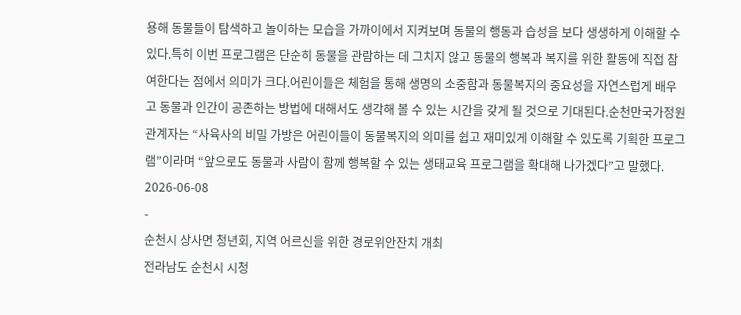용해 동물들이 탐색하고 놀이하는 모습을 가까이에서 지켜보며 동물의 행동과 습성을 보다 생생하게 이해할 수 있다.특히 이번 프로그램은 단순히 동물을 관람하는 데 그치지 않고 동물의 행복과 복지를 위한 활동에 직접 참여한다는 점에서 의미가 크다.어린이들은 체험을 통해 생명의 소중함과 동물복지의 중요성을 자연스럽게 배우고 동물과 인간이 공존하는 방법에 대해서도 생각해 볼 수 있는 시간을 갖게 될 것으로 기대된다.순천만국가정원 관계자는 “사육사의 비밀 가방은 어린이들이 동물복지의 의미를 쉽고 재미있게 이해할 수 있도록 기획한 프로그램”이라며 “앞으로도 동물과 사람이 함께 행복할 수 있는 생태교육 프로그램을 확대해 나가겠다”고 말했다.
2026-06-08
-
순천시 상사면 청년회, 지역 어르신을 위한 경로위안잔치 개최
전라남도 순천시 시청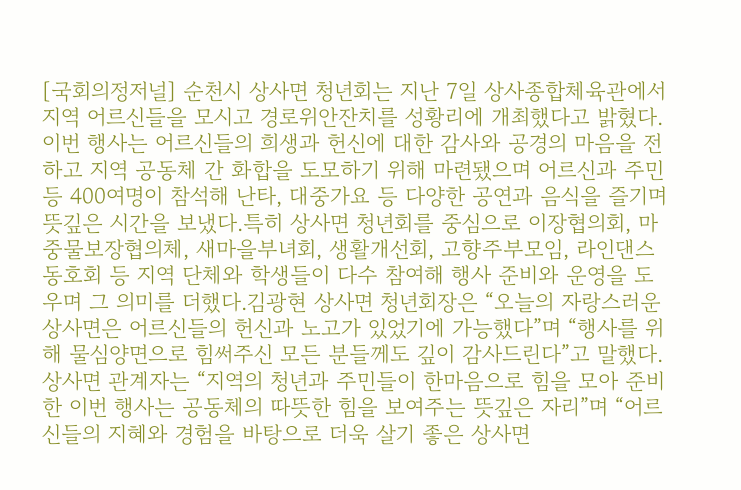[국회의정저널] 순천시 상사면 청년회는 지난 7일 상사종합체육관에서 지역 어르신들을 모시고 경로위안잔치를 성황리에 개최했다고 밝혔다.이번 행사는 어르신들의 희생과 헌신에 대한 감사와 공경의 마음을 전하고 지역 공동체 간 화합을 도모하기 위해 마련됐으며 어르신과 주민 등 400여명이 참석해 난타, 대중가요 등 다양한 공연과 음식을 즐기며 뜻깊은 시간을 보냈다.특히 상사면 청년회를 중심으로 이장협의회, 마중물보장협의체, 새마을부녀회, 생활개선회, 고향주부모임, 라인댄스동호회 등 지역 단체와 학생들이 다수 참여해 행사 준비와 운영을 도우며 그 의미를 더했다.김광현 상사면 청년회장은 “오늘의 자랑스러운 상사면은 어르신들의 헌신과 노고가 있었기에 가능했다”며 “행사를 위해 물심양면으로 힘써주신 모든 분들께도 깊이 감사드린다”고 말했다.상사면 관계자는 “지역의 청년과 주민들이 한마음으로 힘을 모아 준비한 이번 행사는 공동체의 따뜻한 힘을 보여주는 뜻깊은 자리”며 “어르신들의 지혜와 경험을 바탕으로 더욱 살기 좋은 상사면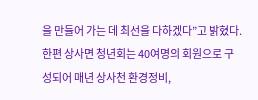을 만들어 가는 데 최선을 다하겠다”고 밝혔다.한편 상사면 청년회는 40여명의 회원으로 구성되어 매년 상사천 환경정비,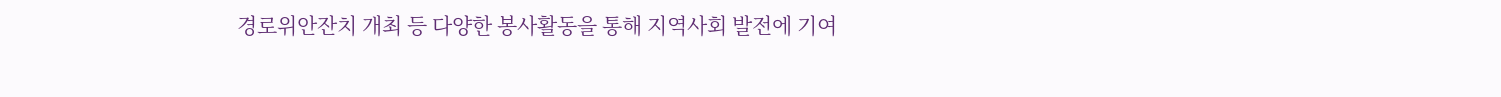경로위안잔치 개최 등 다양한 봉사활동을 통해 지역사회 발전에 기여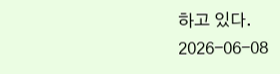하고 있다.
2026-06-08